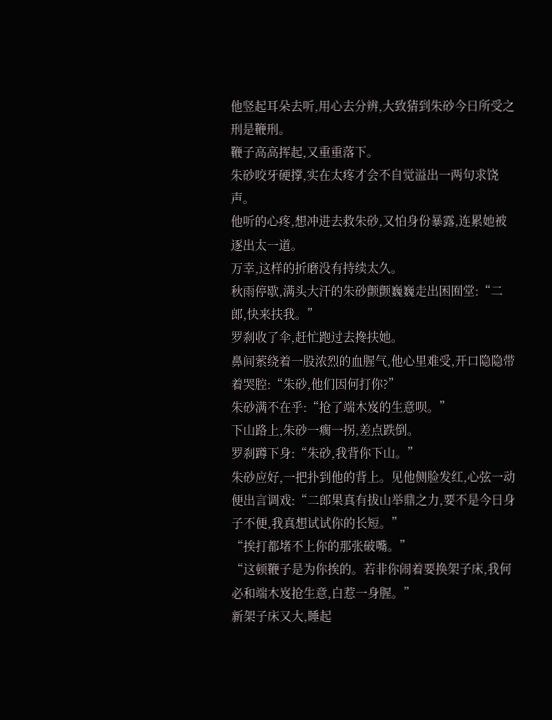他竖起耳朵去听,用心去分辨,大致猜到朱砂今日所受之刑是鞭刑。
鞭子高高挥起,又重重落下。
朱砂咬牙硬撑,实在太疼才会不自觉溢出一两句求饶声。
他听的心疼,想冲进去救朱砂,又怕身份暴露,连累她被逐出太一道。
万幸,这样的折磨没有持续太久。
秋雨停歇,满头大汗的朱砂颤颤巍巍走出困囿堂:“二郎,快来扶我。”
罗刹收了伞,赶忙跑过去搀扶她。
鼻间萦绕着一股浓烈的血腥气,他心里难受,开口隐隐带着哭腔:“朱砂,他们因何打你?”
朱砂满不在乎:“抢了端木岌的生意呗。”
下山路上,朱砂一瘸一拐,差点跌倒。
罗刹蹲下身:“朱砂,我背你下山。”
朱砂应好,一把扑到他的背上。见他侧脸发红,心弦一动便出言调戏:“二郎果真有拔山举鼎之力,要不是今日身子不便,我真想试试你的长短。”
“挨打都堵不上你的那张破嘴。”
“这顿鞭子是为你挨的。若非你闹着要换架子床,我何必和端木岌抢生意,白惹一身腥。”
新架子床又大,睡起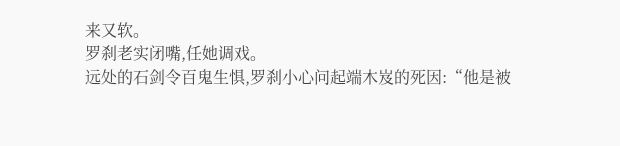来又软。
罗刹老实闭嘴,任她调戏。
远处的石剑令百鬼生惧,罗刹小心问起端木岌的死因:“他是被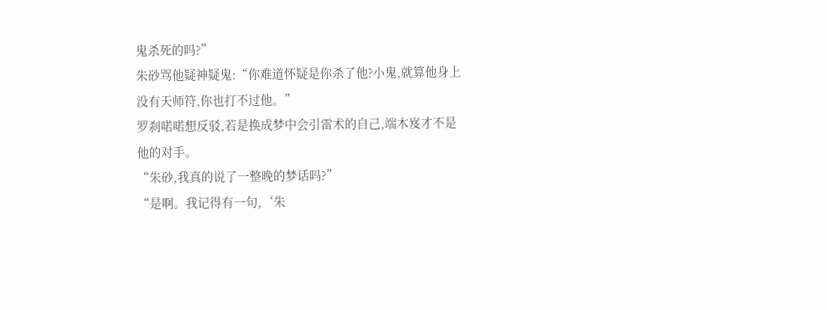鬼杀死的吗?”
朱砂骂他疑神疑鬼:“你难道怀疑是你杀了他?小鬼,就算他身上没有天师符,你也打不过他。”
罗刹喏喏想反驳,若是换成梦中会引雷术的自己,端木岌才不是他的对手。
“朱砂,我真的说了一整晚的梦话吗?”
“是啊。我记得有一句,‘朱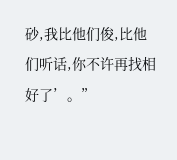砂,我比他们俊,比他们听话,你不许再找相好了’。”